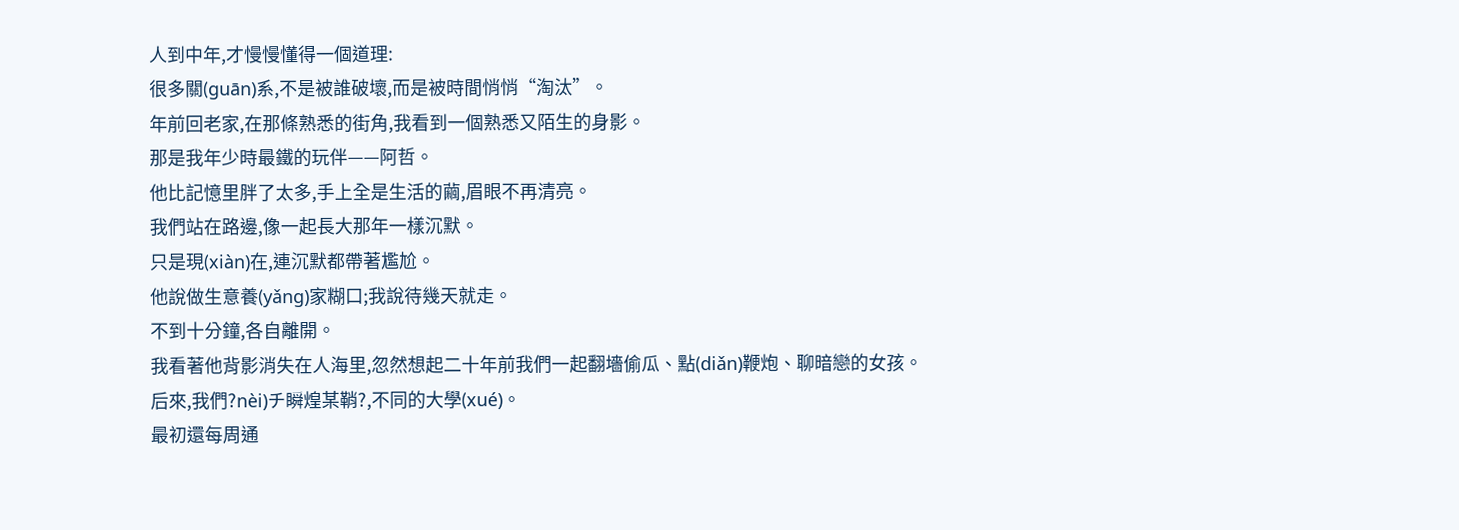人到中年,才慢慢懂得一個道理:
很多關(guān)系,不是被誰破壞,而是被時間悄悄“淘汰”。
年前回老家,在那條熟悉的街角,我看到一個熟悉又陌生的身影。
那是我年少時最鐵的玩伴——阿哲。
他比記憶里胖了太多,手上全是生活的繭,眉眼不再清亮。
我們站在路邊,像一起長大那年一樣沉默。
只是現(xiàn)在,連沉默都帶著尷尬。
他說做生意養(yǎng)家糊口;我說待幾天就走。
不到十分鐘,各自離開。
我看著他背影消失在人海里,忽然想起二十年前我們一起翻墻偷瓜、點(diǎn)鞭炮、聊暗戀的女孩。
后來,我們?nèi)チ瞬煌某鞘?,不同的大學(xué)。
最初還每周通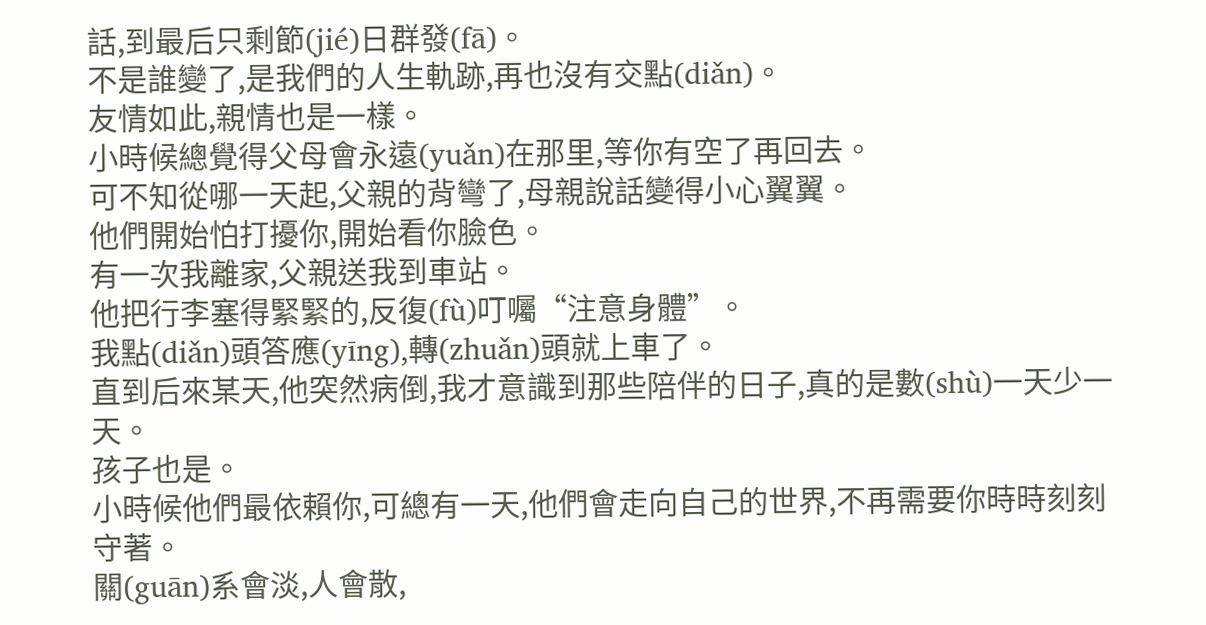話,到最后只剩節(jié)日群發(fā)。
不是誰變了,是我們的人生軌跡,再也沒有交點(diǎn)。
友情如此,親情也是一樣。
小時候總覺得父母會永遠(yuǎn)在那里,等你有空了再回去。
可不知從哪一天起,父親的背彎了,母親說話變得小心翼翼。
他們開始怕打擾你,開始看你臉色。
有一次我離家,父親送我到車站。
他把行李塞得緊緊的,反復(fù)叮囑“注意身體”。
我點(diǎn)頭答應(yīng),轉(zhuǎn)頭就上車了。
直到后來某天,他突然病倒,我才意識到那些陪伴的日子,真的是數(shù)一天少一天。
孩子也是。
小時候他們最依賴你,可總有一天,他們會走向自己的世界,不再需要你時時刻刻守著。
關(guān)系會淡,人會散,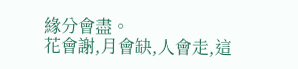緣分會盡。
花會謝,月會缺,人會走,這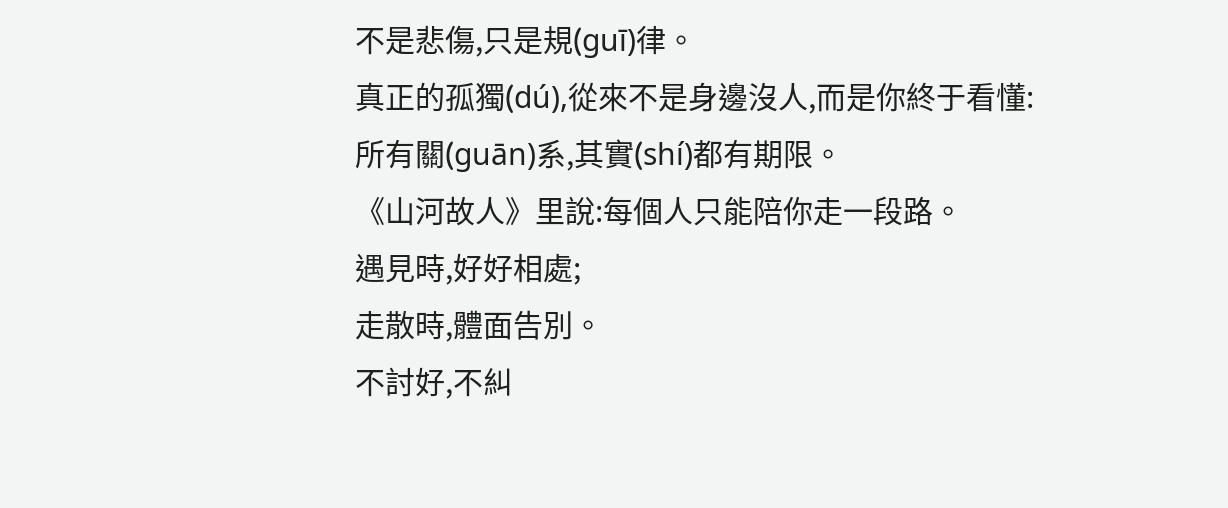不是悲傷,只是規(guī)律。
真正的孤獨(dú),從來不是身邊沒人,而是你終于看懂:
所有關(guān)系,其實(shí)都有期限。
《山河故人》里說:每個人只能陪你走一段路。
遇見時,好好相處;
走散時,體面告別。
不討好,不糾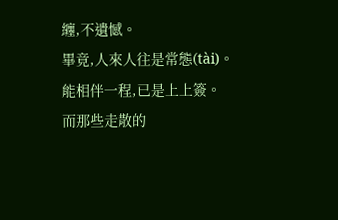纏,不遺憾。
畢竟,人來人往是常態(tài)。
能相伴一程,已是上上簽。
而那些走散的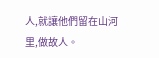人,就讓他們留在山河里,做故人。